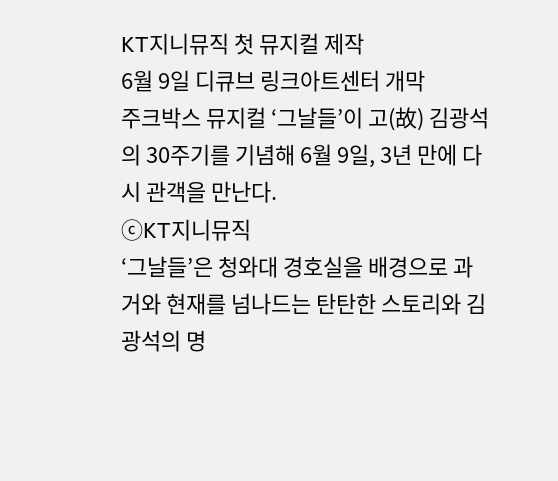KT지니뮤직 첫 뮤지컬 제작
6월 9일 디큐브 링크아트센터 개막
주크박스 뮤지컬 ‘그날들’이 고(故) 김광석의 30주기를 기념해 6월 9일, 3년 만에 다시 관객을 만난다.
ⓒKT지니뮤직
‘그날들’은 청와대 경호실을 배경으로 과거와 현재를 넘나드는 탄탄한 스토리와 김광석의 명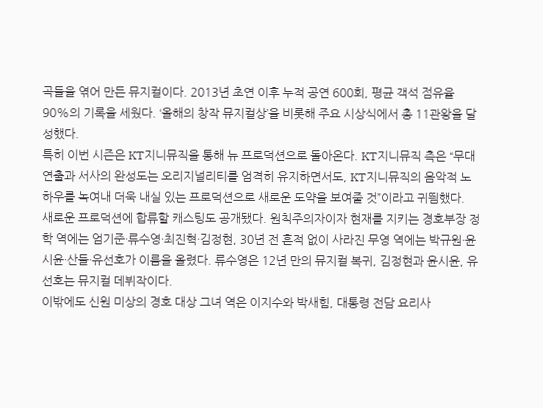곡들을 엮어 만든 뮤지컬이다. 2013년 초연 이후 누적 공연 600회, 평균 객석 점유율 90%의 기록을 세웠다. ‘올해의 창작 뮤지컬상’을 비롯해 주요 시상식에서 총 11관왕을 달성했다.
특히 이번 시즌은 KT지니뮤직을 통해 뉴 프로덕션으로 돌아온다. KT지니뮤직 측은 “무대 연출과 서사의 완성도는 오리지널리티를 엄격히 유지하면서도, KT지니뮤직의 음악적 노하우를 녹여내 더욱 내실 있는 프로덕션으로 새로운 도약을 보여줄 것”이라고 귀띔했다.
새로운 프로덕션에 합류할 캐스팅도 공개됐다. 원칙주의자이자 현재를 지키는 경호부장 정학 역에는 엄기준·류수영·최진혁·김정현, 30년 전 흔적 없이 사라진 무영 역에는 박규원·윤시윤·산들·유선호가 이름을 올렸다. 류수영은 12년 만의 뮤지컬 복귀, 김정현과 윤시윤, 유선호는 뮤지컬 데뷔작이다.
이밖에도 신원 미상의 경호 대상 그녀 역은 이지수와 박새힘, 대통령 전담 요리사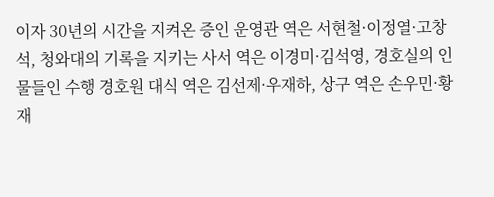이자 30년의 시간을 지켜온 증인 운영관 역은 서현철·이정열·고창석, 청와대의 기록을 지키는 사서 역은 이경미·김석영, 경호실의 인물들인 수행 경호원 대식 역은 김선제·우재하, 상구 역은 손우민·황재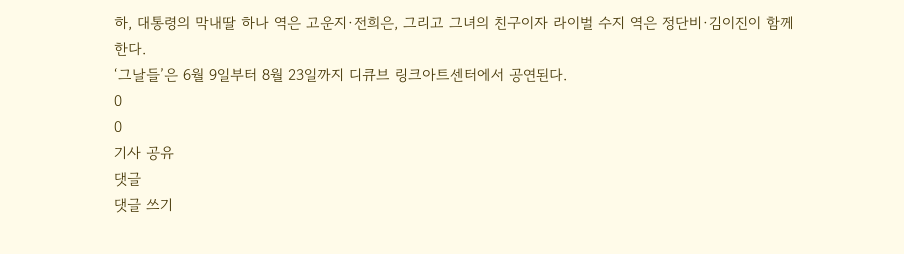하, 대통령의 막내딸 하나 역은 고운지·전희은, 그리고 그녀의 친구이자 라이벌 수지 역은 정단비·김이진이 함께 한다.
‘그날들’은 6월 9일부터 8월 23일까지 디큐브 링크아트센터에서 공연된다.
0
0
기사 공유
댓글
댓글 쓰기